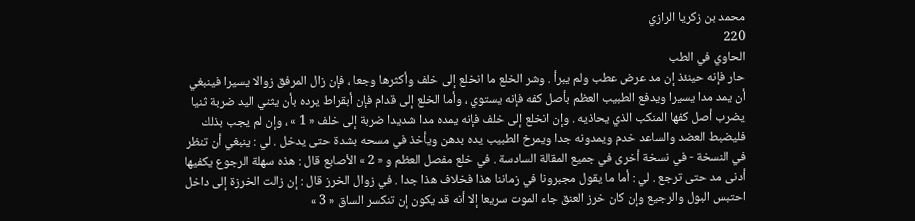محمد بن زكريا الرازي
220
الحاوي في الطب
حار فإنه حينئذ إن مد عرض عطب ولم يبرأ . وشر الخلع ما انخلع إلى خلف وأكثرها وجعا ، فإن زال المرفق زوالا يسيرا فينبغي أن يمد مدا يسيرا ويدفع الطبيب العظم بأصل كفه فإنه يستوي ، وأما الخلع إلى قدام فإن أبقراط يرده بأن يثني اليد ضربة ثنيا يضرب أصل كفها المنكب الذي يحاذيه . وإن انخلع إلى خلف فإنه يمده مدا شديدا ضربة إلى خلف « 1 » ، وإن لم يجب بذلك فليضبط العضد والساعد خدم ويمدونه جدا ويمرخ الطبيب يده بدهن ويأخذ في مسحه بشدة حتى يدخل . لي : ينبغي أن تنظر في النسخة - في نسخة أخرى في جميع المقالة السادسة . في خلع مفصل العظم و « 2 » الأصابع قال : هذه سهلة الرجوع يكفيها أدنى مد حتى ترجع . لي : أما ما يقول مجبرونا في زماننا هذا فخلاف هذا جدا . في زوال الخرز قال : إن زالت الخرزة إلى داخل احتبس البول والرجيع وإن كان خرز العنق جاء الموت سريعا إلا أنه قد يكون إن تنكسر الساق « 3 »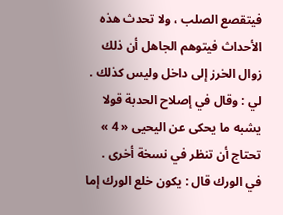فيتقصع الصلب ، ولا تحدث هذه الأحداث فيتوهم الجاهل أن ذلك زوال الخرز إلى داخل وليس كذلك . لي : وقال في إصلاح الحدبة قولا يشبه ما يحكى عن اليحيى « 4 » تحتاج أن تنظر في نسخة أخرى . في الورك قال : يكون خلع الورك إما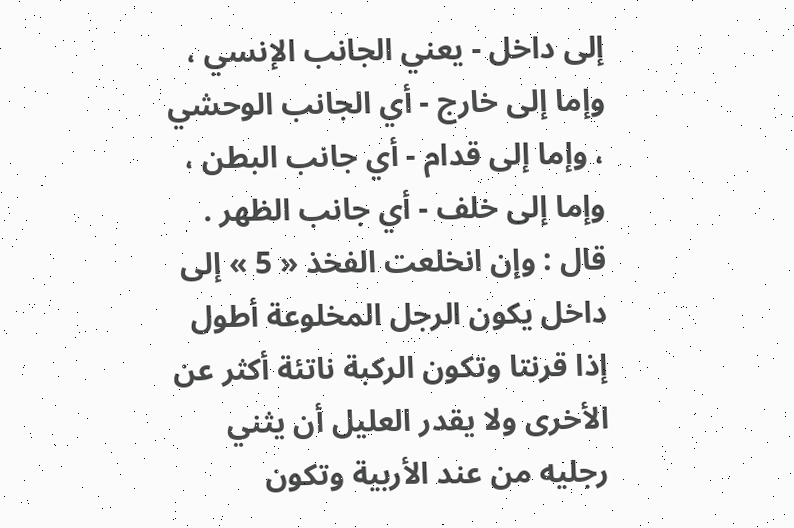إلى داخل - يعني الجانب الإنسي ، وإما إلى خارج - أي الجانب الوحشي ، وإما إلى قدام - أي جانب البطن ، وإما إلى خلف - أي جانب الظهر . قال : وإن انخلعت الفخذ « 5 » إلى داخل يكون الرجل المخلوعة أطول إذا قرنتا وتكون الركبة ناتئة أكثر عن الأخرى ولا يقدر العليل أن يثني رجليه من عند الأربية وتكون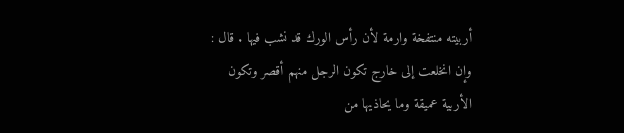أربيته منتفخة وارمة لأن رأس الورك قد نشب فيها . قال : وإن انخلعت إلى خارج تكون الرجل منهم أقصر وتكون الأربية عميقة وما يحاذيها من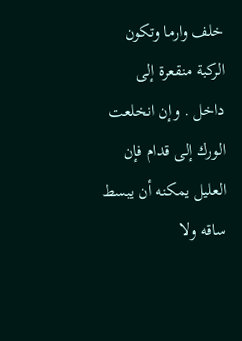خلف وارما وتكون الركبة منقعرة إلى داخل . وإن انخلعت الورك إلى قدام فإن العليل يمكنه أن يبسط ساقه ولا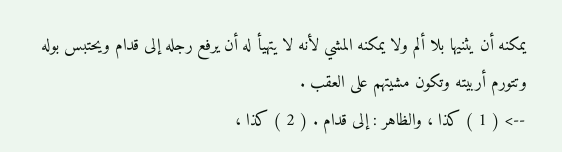يمكنه أن يثنيها بلا ألم ولا يمكنه المشي لأنه لا يتهيأ له أن يرفع رجله إلى قدام ويحتبس بوله وتتورم أربيته وتكون مشيتهم على العقب .
--> ( 1 ) كذا ، والظاهر : إلى قدام . ( 2 ) كذا ،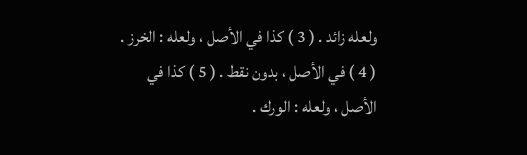ولعله زائد . ( 3 ) كذا في الأصل ، ولعله : الخرز . ( 4 ) في الأصل ، بدون نقط . ( 5 ) كذا في الأصل ، ولعله : الورك .